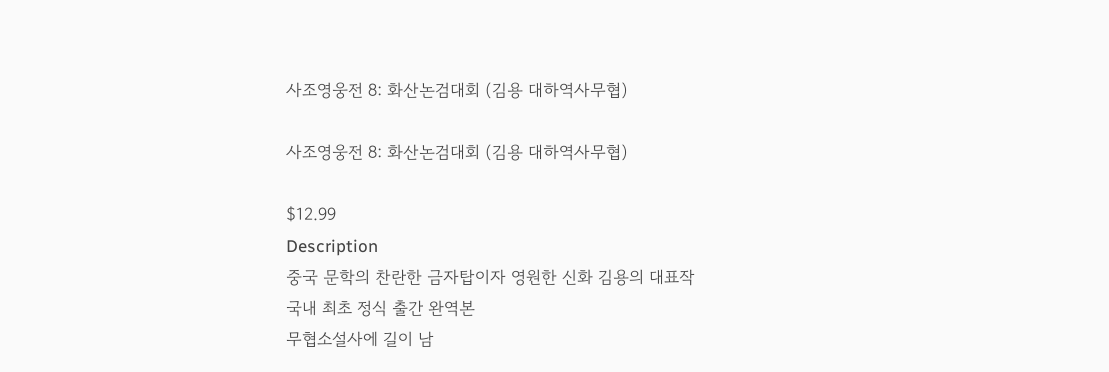사조영웅전 8: 화산논검대회 (김용 대하역사무협)

사조영웅전 8: 화산논검대회 (김용 대하역사무협)

$12.99
Description
중국 문학의 찬란한 금자탑이자 영원한 신화 김용의 대표작
국내 최초 정식 출간 완역본
무협소설사에 길이 남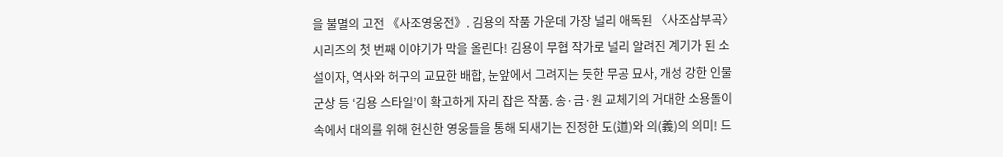을 불멸의 고전 《사조영웅전》. 김용의 작품 가운데 가장 널리 애독된 〈사조삼부곡〉 시리즈의 첫 번째 이야기가 막을 올린다! 김용이 무협 작가로 널리 알려진 계기가 된 소설이자, 역사와 허구의 교묘한 배합, 눈앞에서 그려지는 듯한 무공 묘사, 개성 강한 인물 군상 등 ‘김용 스타일’이 확고하게 자리 잡은 작품. 송·금·원 교체기의 거대한 소용돌이 속에서 대의를 위해 헌신한 영웅들을 통해 되새기는 진정한 도(道)와 의(義)의 의미! 드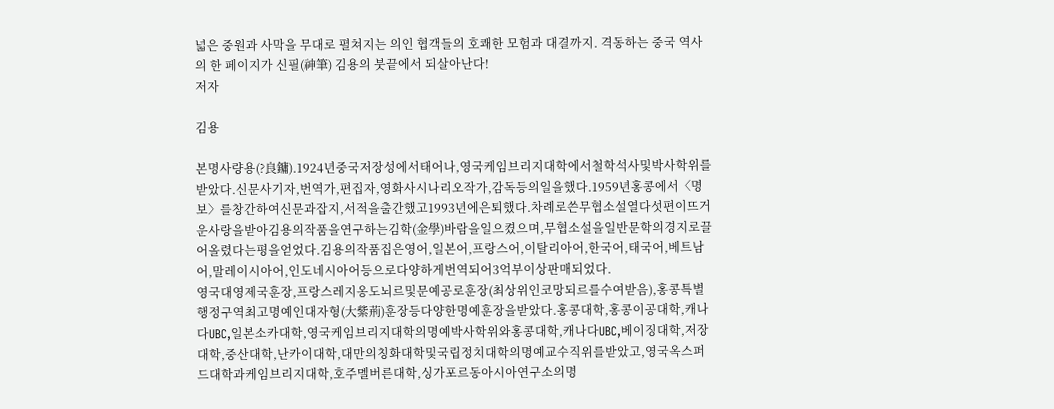넓은 중원과 사막을 무대로 펼쳐지는 의인 협객들의 호쾌한 모험과 대결까지. 격동하는 중국 역사의 한 페이지가 신필(神筆) 김용의 붓끝에서 되살아난다!
저자

김용

본명사량용(?良鏞).1924년중국저장성에서태어나,영국케임브리지대학에서철학석사및박사학위를받았다.신문사기자,번역가,편집자,영화사시나리오작가,감독등의일을했다.1959년홍콩에서〈명보〉를창간하여신문과잡지,서적을출간했고1993년에은퇴했다.차례로쓴무협소설열다섯편이뜨거운사랑을받아김용의작품을연구하는김학(金學)바람을일으켰으며,무협소설을일반문학의경지로끌어올렸다는평을얻었다.김용의작품집은영어,일본어,프랑스어,이탈리아어,한국어,태국어,베트남어,말레이시아어,인도네시아어등으로다양하게번역되어3억부이상판매되었다.
영국대영제국훈장,프랑스레지옹도뇌르및문예공로훈장(최상위인코망되르를수여받음),홍콩특별행정구역최고명예인대자형(大紫荊)훈장등다양한명예훈장을받았다.홍콩대학,홍콩이공대학,캐나다UBC,일본소카대학,영국케임브리지대학의명예박사학위와홍콩대학,캐나다UBC,베이징대학,저장대학,중산대학,난카이대학,대만의칭화대학및국립정치대학의명예교수직위를받았고,영국옥스퍼드대학과케임브리지대학,호주멜버른대학,싱가포르동아시아연구소의명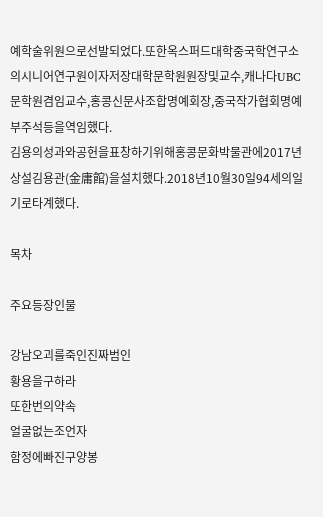예학술위원으로선발되었다.또한옥스퍼드대학중국학연구소의시니어연구원이자저장대학문학원원장및교수,캐나다UBC문학원겸임교수,홍콩신문사조합명예회장,중국작가협회명예부주석등을역임했다.
김용의성과와공헌을표창하기위해홍콩문화박물관에2017년상설김용관(金庸館)을설치했다.2018년10월30일94세의일기로타계했다.

목차

주요등장인물

강남오괴를죽인진짜범인
황용을구하라
또한번의약속
얼굴없는조언자
함정에빠진구양봉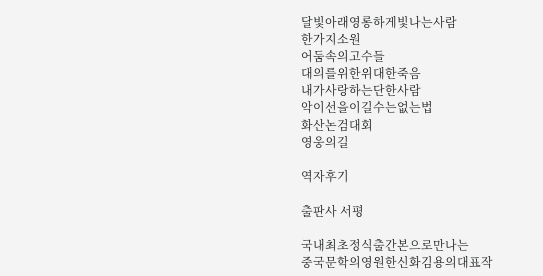달빛아래영롱하게빛나는사람
한가지소원
어둠속의고수들
대의를위한위대한죽음
내가사랑하는단한사람
악이선을이길수는없는법
화산논검대회
영웅의길

역자후기

출판사 서평

국내최초정식출간본으로만나는
중국문학의영원한신화김용의대표작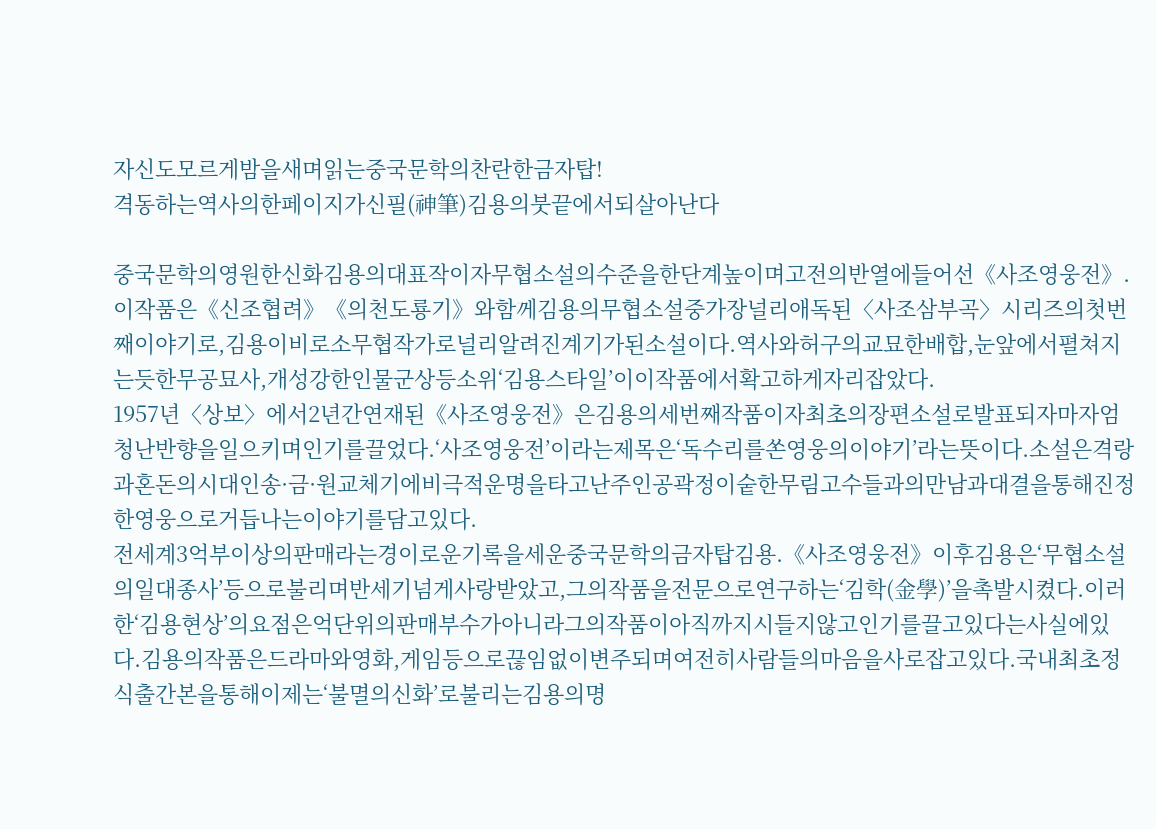자신도모르게밤을새며읽는중국문학의찬란한금자탑!
격동하는역사의한페이지가신필(神筆)김용의붓끝에서되살아난다

중국문학의영원한신화김용의대표작이자무협소설의수준을한단계높이며고전의반열에들어선《사조영웅전》.이작품은《신조협려》《의천도룡기》와함께김용의무협소설중가장널리애독된〈사조삼부곡〉시리즈의첫번째이야기로,김용이비로소무협작가로널리알려진계기가된소설이다.역사와허구의교묘한배합,눈앞에서펼쳐지는듯한무공묘사,개성강한인물군상등소위‘김용스타일’이이작품에서확고하게자리잡았다.
1957년〈상보〉에서2년간연재된《사조영웅전》은김용의세번째작품이자최초의장편소설로발표되자마자엄청난반향을일으키며인기를끌었다.‘사조영웅전’이라는제목은‘독수리를쏜영웅의이야기’라는뜻이다.소설은격랑과혼돈의시대인송·금·원교체기에비극적운명을타고난주인공곽정이숱한무림고수들과의만남과대결을통해진정한영웅으로거듭나는이야기를담고있다.
전세계3억부이상의판매라는경이로운기록을세운중국문학의금자탑김용.《사조영웅전》이후김용은‘무협소설의일대종사’등으로불리며반세기넘게사랑받았고,그의작품을전문으로연구하는‘김학(金學)’을촉발시켰다.이러한‘김용현상’의요점은억단위의판매부수가아니라그의작품이아직까지시들지않고인기를끌고있다는사실에있다.김용의작품은드라마와영화,게임등으로끊임없이변주되며여전히사람들의마음을사로잡고있다.국내최초정식출간본을통해이제는‘불멸의신화’로불리는김용의명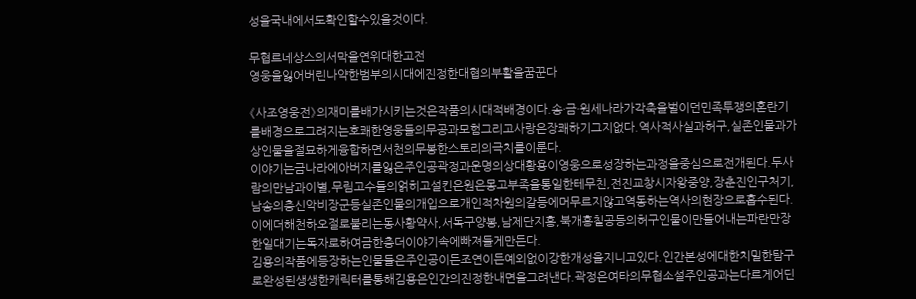성을국내에서도확인할수있을것이다.

무협르네상스의서막을연위대한고전
영웅을잃어버린나약한범부의시대에진정한대협의부활을꿈꾼다

《사조영웅전》의재미를배가시키는것은작품의시대적배경이다.송·금·원세나라가각축을벌이던민족투쟁의혼란기를배경으로그려지는호쾌한영웅들의무공과모험그리고사랑은장쾌하기그지없다.역사적사실과허구,실존인물과가상인물을절묘하게융합하면서천의무봉한스토리의극치를이룬다.
이야기는금나라에아버지를잃은주인공곽정과운명의상대황용이영웅으로성장하는과정을중심으로전개된다.두사람의만남과이별,무림고수들의얽히고설킨은원은몽고부족을통일한테무친,전진교창시자왕중양,장춘진인구처기,남송의충신악비장군등실존인물의개입으로개인적차원의갈등에머무르지않고역동하는역사의현장으로흡수된다.이에더해천하오절로불리는동사황약사,서독구양봉,남제단지흥,북개홍칠공등의허구인물이만들어내는파란만장한일대기는독자로하여금한층더이야기속에빠져들게만든다.
김용의작품에등장하는인물들은주인공이든조연이든예외없이강한개성을지니고있다.인간본성에대한치밀한탐구로완성된생생한캐릭터를통해김용은인간의진정한내면을그려낸다.곽정은여타의무협소설주인공과는다르게어딘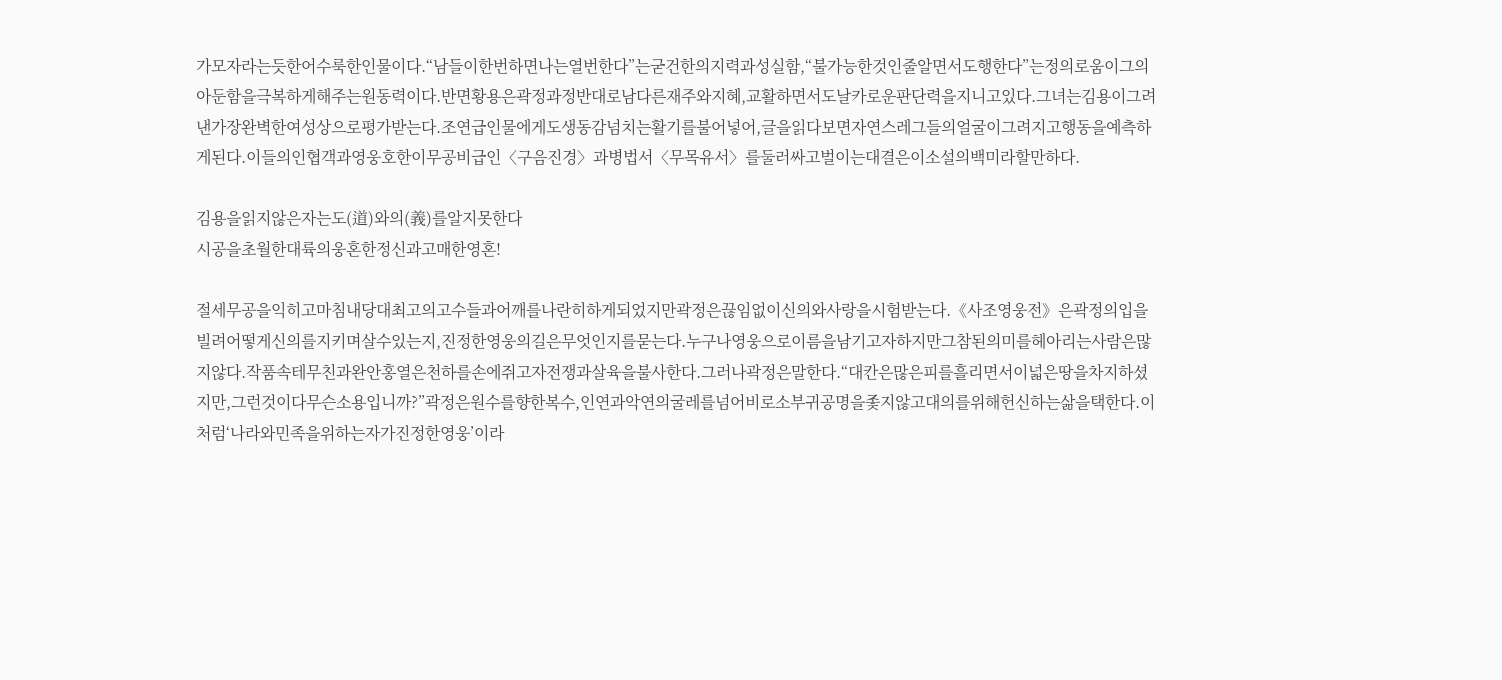가모자라는듯한어수룩한인물이다.“남들이한번하면나는열번한다”는굳건한의지력과성실함,“불가능한것인줄알면서도행한다”는정의로움이그의아둔함을극복하게해주는원동력이다.반면황용은곽정과정반대로남다른재주와지혜,교활하면서도날카로운판단력을지니고있다.그녀는김용이그려낸가장완벽한여성상으로평가받는다.조연급인물에게도생동감넘치는활기를불어넣어,글을읽다보면자연스레그들의얼굴이그려지고행동을예측하게된다.이들의인협객과영웅호한이무공비급인〈구음진경〉과병법서〈무목유서〉를둘러싸고벌이는대결은이소설의백미라할만하다.

김용을읽지않은자는도(道)와의(義)를알지못한다
시공을초월한대륙의웅혼한정신과고매한영혼!

절세무공을익히고마침내당대최고의고수들과어깨를나란히하게되었지만곽정은끊임없이신의와사랑을시험받는다.《사조영웅전》은곽정의입을빌려어떻게신의를지키며살수있는지,진정한영웅의길은무엇인지를묻는다.누구나영웅으로이름을남기고자하지만그참된의미를헤아리는사람은많지않다.작품속테무친과완안홍열은천하를손에쥐고자전쟁과살육을불사한다.그러나곽정은말한다.“대칸은많은피를흘리면서이넓은땅을차지하셨지만,그런것이다무슨소용입니까?”곽정은원수를향한복수,인연과악연의굴레를넘어비로소부귀공명을좇지않고대의를위해헌신하는삶을택한다.이처럼‘나라와민족을위하는자가진정한영웅’이라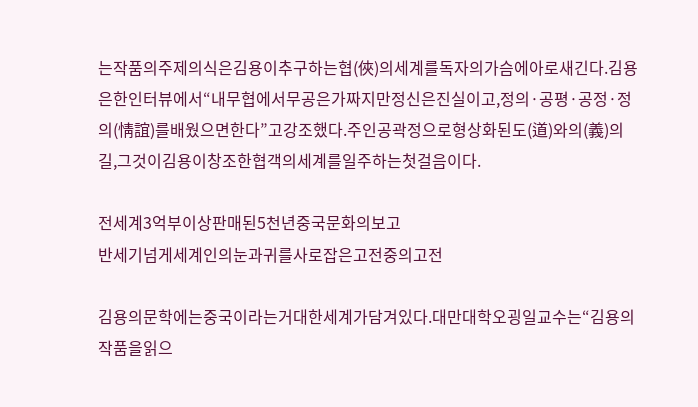는작품의주제의식은김용이추구하는협(俠)의세계를독자의가슴에아로새긴다.김용은한인터뷰에서“내무협에서무공은가짜지만정신은진실이고,정의·공평·공정·정의(情誼)를배웠으면한다”고강조했다.주인공곽정으로형상화된도(道)와의(義)의길,그것이김용이창조한협객의세계를일주하는첫걸음이다.

전세계3억부이상판매된5천년중국문화의보고
반세기넘게세계인의눈과귀를사로잡은고전중의고전

김용의문학에는중국이라는거대한세계가담겨있다.대만대학오굉일교수는“김용의작품을읽으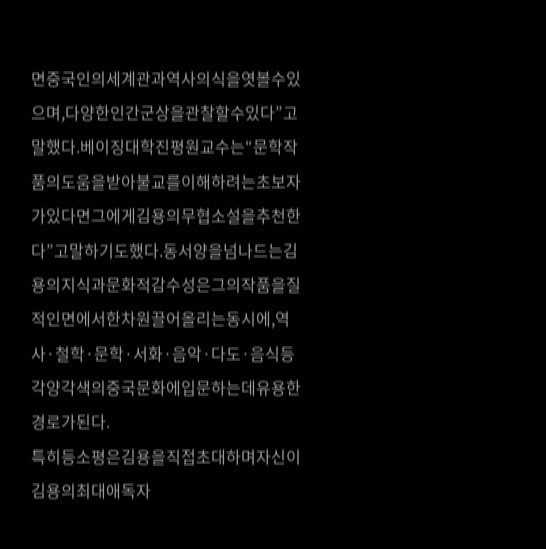면중국인의세계관과역사의식을엿볼수있으며,다양한인간군상을관찰할수있다”고말했다.베이징대학진평원교수는“문학작품의도움을받아불교를이해하려는초보자가있다면그에게김용의무협소설을추천한다”고말하기도했다.동서양을넘나드는김용의지식과문화적감수성은그의작품을질적인면에서한차원끌어올리는동시에,역사·철학·문학·서화·음악·다도·음식등각양각색의중국문화에입문하는데유용한경로가된다.
특히등소평은김용을직접초대하며자신이김용의최대애독자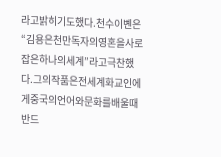라고밝히기도했다.천수이볜은“김용은천만독자의영혼을사로잡은하나의세계”라고극찬했다.그의작품은전세계화교인에게중국의언어와문화를배울때반드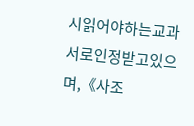시읽어야하는교과서로인정받고있으며,《사조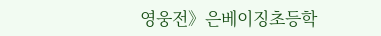영웅전》은베이징초등학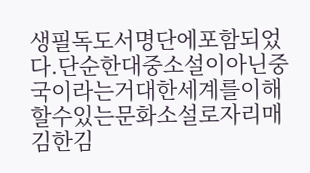생필독도서명단에포함되었다.단순한대중소설이아닌중국이라는거대한세계를이해할수있는문화소설로자리매김한김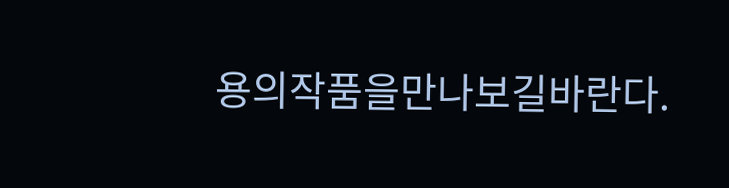용의작품을만나보길바란다.